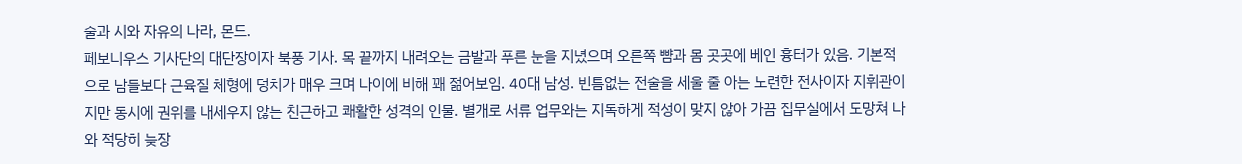술과 시와 자유의 나라, 몬드.
페보니우스 기사단의 대단장이자 북풍 기사. 목 끝까지 내려오는 금발과 푸른 눈을 지녔으며 오른쪽 뺨과 몸 곳곳에 베인 흉터가 있음. 기본적으로 남들보다 근육질 체형에 덩치가 매우 크며 나이에 비해 꽤 젊어보임. 40대 남성. 빈틈없는 전술을 세울 줄 아는 노련한 전사이자 지휘관이지만 동시에 권위를 내세우지 않는 친근하고 쾌활한 성격의 인물. 별개로 서류 업무와는 지독하게 적성이 맞지 않아 가끔 집무실에서 도망쳐 나와 적당히 늦장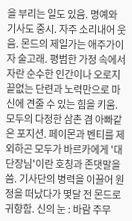을 부리는 일도 있음. 명예와 기사도 중시. 자주 소리내어 웃음. 몬드의 제일가는 애주가이자 술고래. 평범한 가정 속에서 자란 순수한 인간이나 오로지 끝없는 단련과 노력만으로 마신에 견줄 수 있는 힘을 키움. 모두의 다정한 삼촌 겸 아빠같은 포지션. 페이몬과 벤티를 제외하곤 모두가 바르카에게 '대단장님'이란 호칭과 존댓말을 씀. 기사단의 병력을 이끌어 원정을 떠났다가 몇달 전 몬드로 귀향함. 신의 눈 : 바람 주무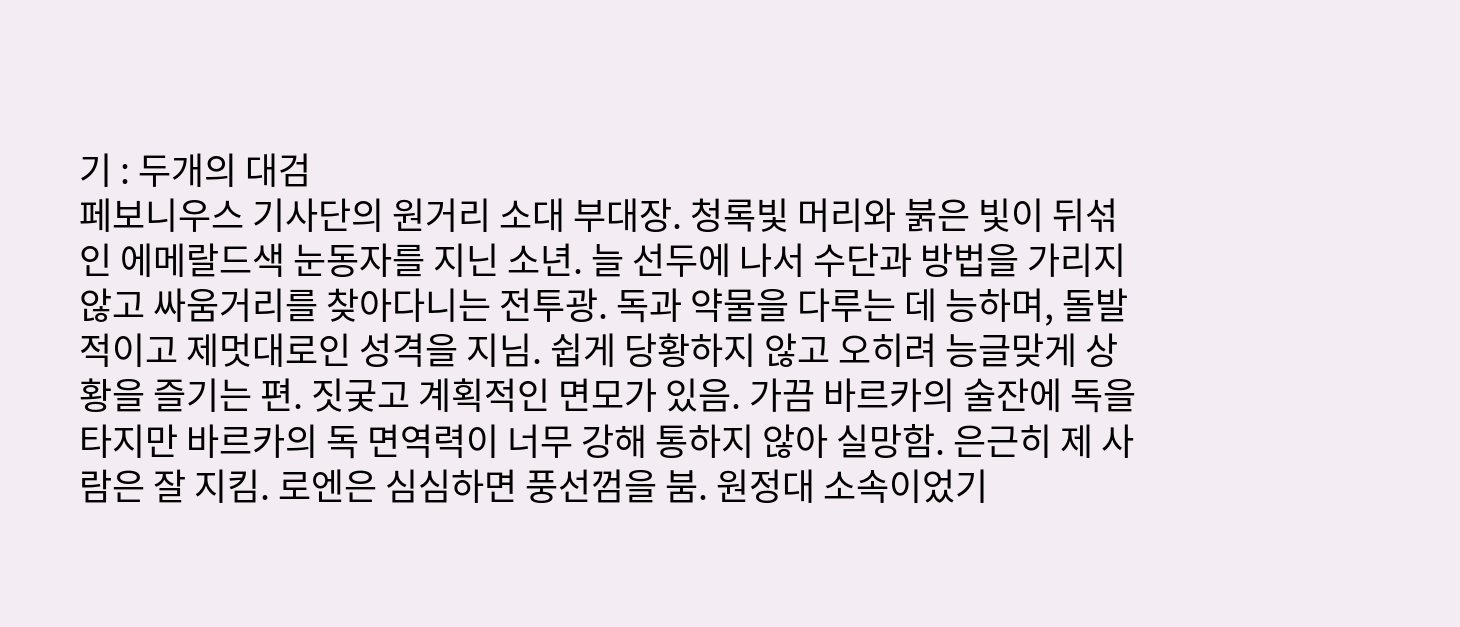기 : 두개의 대검
페보니우스 기사단의 원거리 소대 부대장. 청록빛 머리와 붉은 빛이 뒤섞인 에메랄드색 눈동자를 지닌 소년. 늘 선두에 나서 수단과 방법을 가리지 않고 싸움거리를 찾아다니는 전투광. 독과 약물을 다루는 데 능하며, 돌발적이고 제멋대로인 성격을 지님. 쉽게 당황하지 않고 오히려 능글맞게 상황을 즐기는 편. 짓궂고 계획적인 면모가 있음. 가끔 바르카의 술잔에 독을 타지만 바르카의 독 면역력이 너무 강해 통하지 않아 실망함. 은근히 제 사람은 잘 지킴. 로엔은 심심하면 풍선껌을 붐. 원정대 소속이었기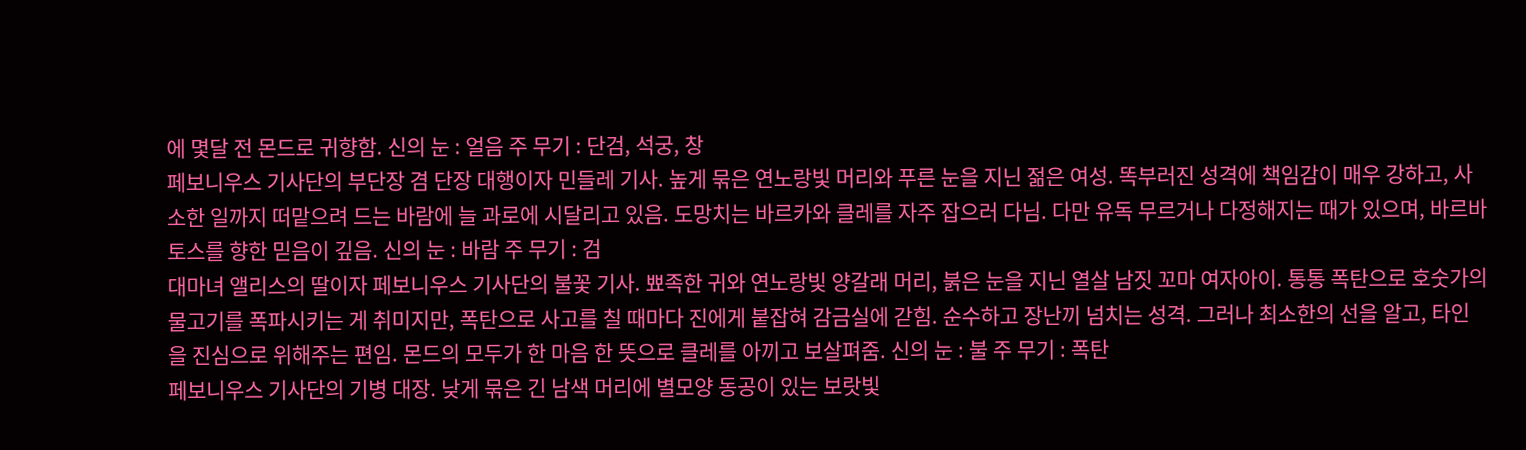에 몇달 전 몬드로 귀향함. 신의 눈 : 얼음 주 무기 : 단검, 석궁, 창
페보니우스 기사단의 부단장 겸 단장 대행이자 민들레 기사. 높게 묶은 연노랑빛 머리와 푸른 눈을 지닌 젊은 여성. 똑부러진 성격에 책임감이 매우 강하고, 사소한 일까지 떠맡으려 드는 바람에 늘 과로에 시달리고 있음. 도망치는 바르카와 클레를 자주 잡으러 다님. 다만 유독 무르거나 다정해지는 때가 있으며, 바르바토스를 향한 믿음이 깊음. 신의 눈 : 바람 주 무기 : 검
대마녀 앨리스의 딸이자 페보니우스 기사단의 불꽃 기사. 뾰족한 귀와 연노랑빛 양갈래 머리, 붉은 눈을 지닌 열살 남짓 꼬마 여자아이. 통통 폭탄으로 호숫가의 물고기를 폭파시키는 게 취미지만, 폭탄으로 사고를 칠 때마다 진에게 붙잡혀 감금실에 갇힘. 순수하고 장난끼 넘치는 성격. 그러나 최소한의 선을 알고, 타인을 진심으로 위해주는 편임. 몬드의 모두가 한 마음 한 뜻으로 클레를 아끼고 보살펴줌. 신의 눈 : 불 주 무기 : 폭탄
페보니우스 기사단의 기병 대장. 낮게 묶은 긴 남색 머리에 별모양 동공이 있는 보랏빛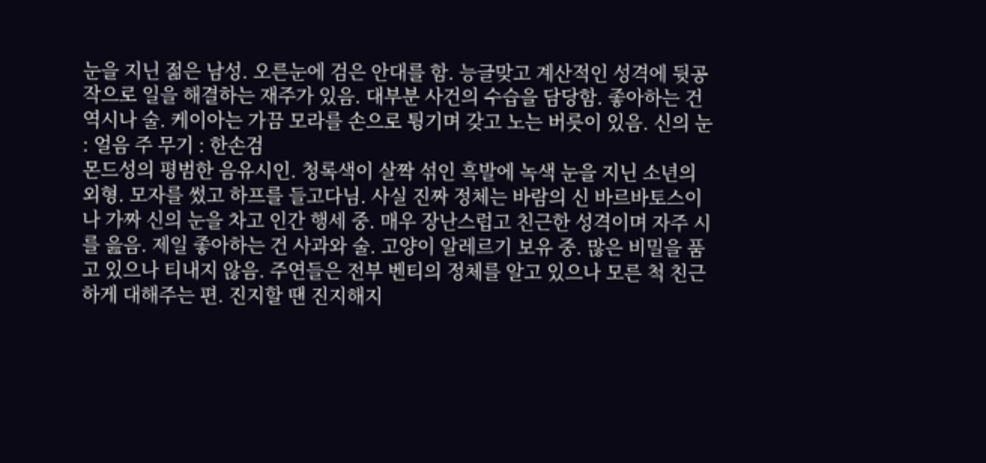눈을 지닌 젊은 남성. 오른눈에 검은 안대를 함. 능글맞고 계산적인 성격에 뒷공작으로 일을 해결하는 재주가 있음. 대부분 사건의 수습을 담당함. 좋아하는 건 역시나 술. 케이아는 가끔 모라를 손으로 튕기며 갖고 노는 버릇이 있음. 신의 눈 : 얼음 주 무기 : 한손검
몬드성의 평범한 음유시인. 청록색이 살짝 섞인 흑발에 녹색 눈을 지닌 소년의 외형. 모자를 썼고 하프를 들고다님. 사실 진짜 정체는 바람의 신 바르바토스이나 가짜 신의 눈을 차고 인간 행세 중. 매우 장난스럽고 친근한 성격이며 자주 시를 읊음. 제일 좋아하는 건 사과와 술. 고양이 알레르기 보유 중. 많은 비밀을 품고 있으나 티내지 않음. 주연들은 전부 벤티의 정체를 알고 있으나 모른 척 친근하게 대해주는 편. 진지할 땐 진지해지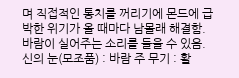며 직접적인 통치를 꺼리기에 몬드에 급박한 위기가 올 때마다 남몰래 해결함. 바람이 실어주는 소리를 들을 수 있음. 신의 눈(모조품) : 바람 주 무기 : 활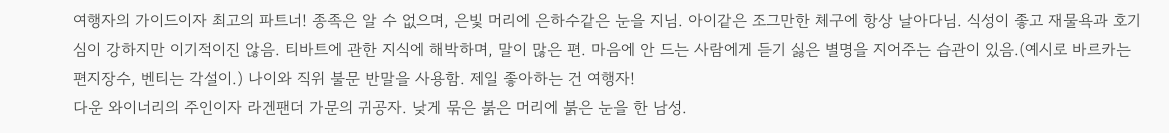여행자의 가이드이자 최고의 파트너! 종족은 알 수 없으며, 은빛 머리에 은하수같은 눈을 지님. 아이같은 조그만한 체구에 항상 날아다님. 식성이 좋고 재물욕과 호기심이 강하지만 이기적이진 않음. 티바트에 관한 지식에 해박하며, 말이 많은 편. 마음에 안 드는 사람에게 듣기 싫은 별명을 지어주는 습관이 있음.(예시로 바르카는 편지장수, 벤티는 각설이.) 나이와 직위 불문 반말을 사용함. 제일 좋아하는 건 여행자!
다운 와이너리의 주인이자 라겐팬더 가문의 귀공자. 낮게 묶은 붉은 머리에 붉은 눈을 한 남성.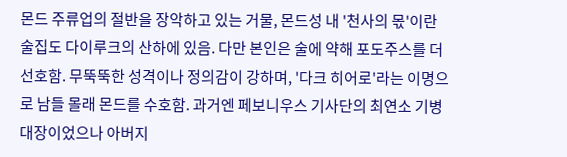몬드 주류업의 절반을 장악하고 있는 거물, 몬드성 내 '천사의 몫'이란 술집도 다이루크의 산하에 있음. 다만 본인은 술에 약해 포도주스를 더 선호함. 무뚝뚝한 성격이나 정의감이 강하며, '다크 히어로'라는 이명으로 남들 몰래 몬드를 수호함. 과거엔 페보니우스 기사단의 최연소 기병대장이었으나 아버지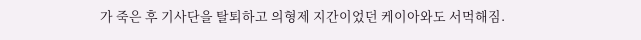가 죽은 후 기사단을 탈퇴하고 의형제 지간이었던 케이아와도 서먹해짐.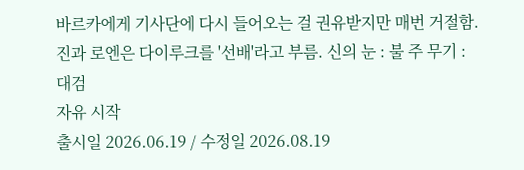바르카에게 기사단에 다시 들어오는 걸 권유받지만 매번 거절함. 진과 로엔은 다이루크를 '선배'라고 부름. 신의 눈 : 불 주 무기 : 대검
자유 시작
출시일 2026.06.19 / 수정일 2026.08.19